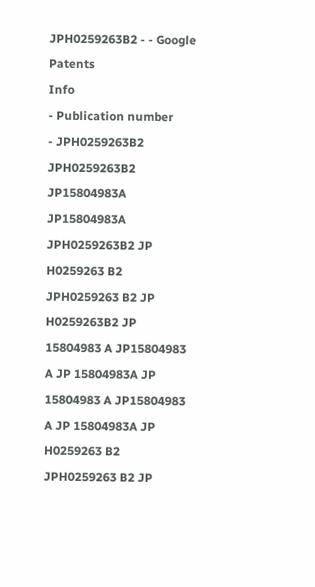JPH0259263B2 - - Google Patents
Info
- Publication number
- JPH0259263B2 JPH0259263B2 JP15804983A JP15804983A JPH0259263B2 JP H0259263 B2 JPH0259263 B2 JP H0259263B2 JP 15804983 A JP15804983 A JP 15804983A JP 15804983 A JP15804983 A JP 15804983A JP H0259263 B2 JPH0259263 B2 JP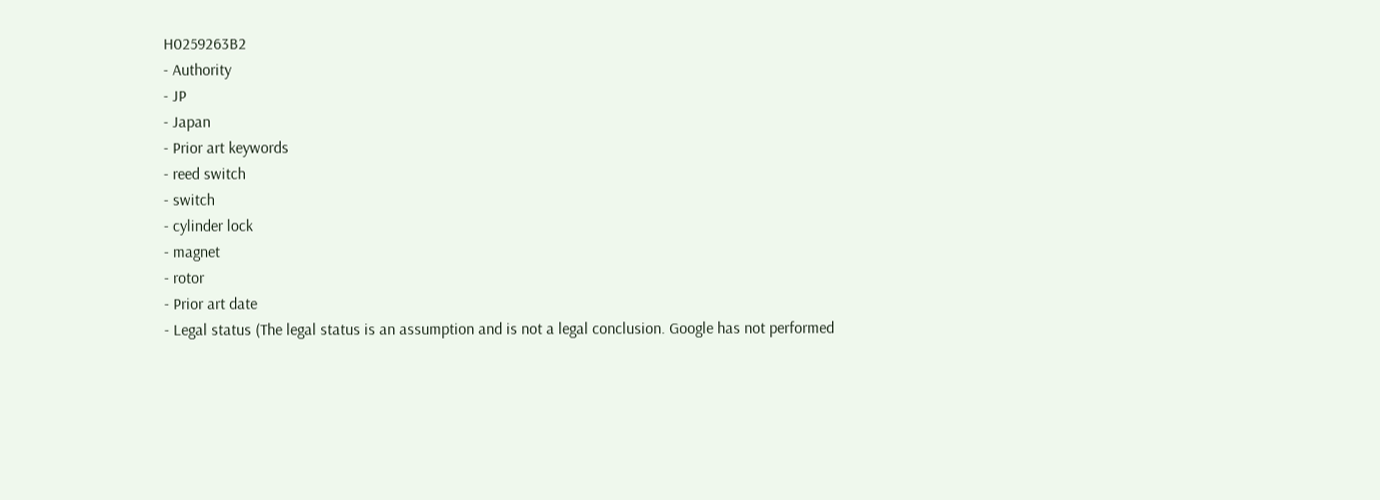H0259263B2
- Authority
- JP
- Japan
- Prior art keywords
- reed switch
- switch
- cylinder lock
- magnet
- rotor
- Prior art date
- Legal status (The legal status is an assumption and is not a legal conclusion. Google has not performed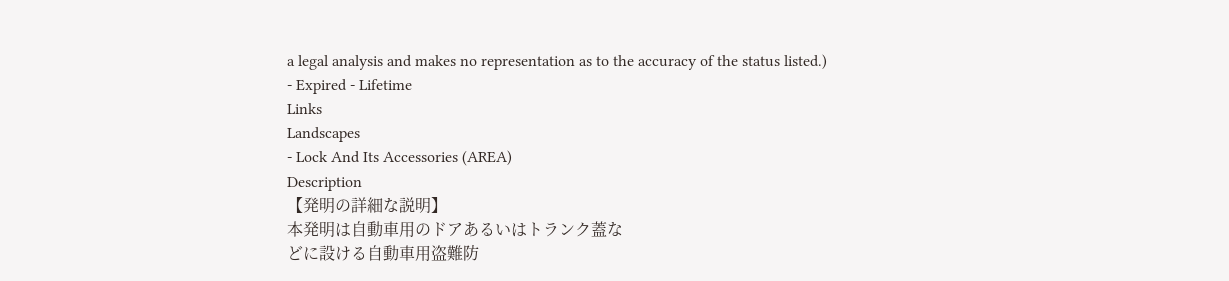a legal analysis and makes no representation as to the accuracy of the status listed.)
- Expired - Lifetime
Links
Landscapes
- Lock And Its Accessories (AREA)
Description
【発明の詳細な説明】
本発明は自動車用のドアあるいはトランク蓋な
どに設ける自動車用盗難防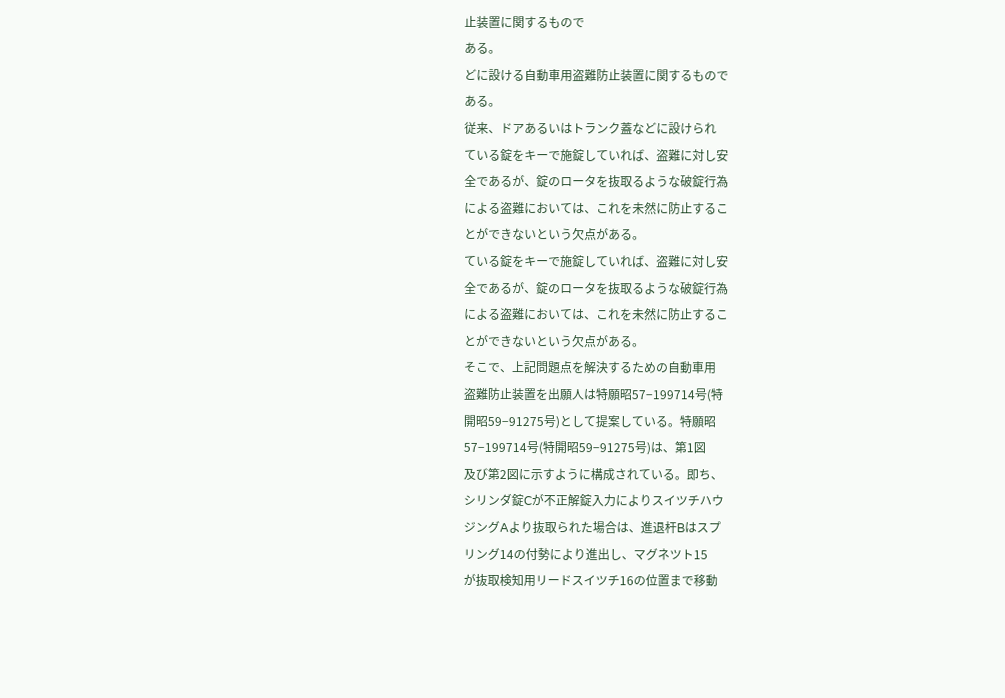止装置に関するもので
ある。
どに設ける自動車用盗難防止装置に関するもので
ある。
従来、ドアあるいはトランク蓋などに設けられ
ている錠をキーで施錠していれば、盗難に対し安
全であるが、錠のロータを抜取るような破錠行為
による盗難においては、これを未然に防止するこ
とができないという欠点がある。
ている錠をキーで施錠していれば、盗難に対し安
全であるが、錠のロータを抜取るような破錠行為
による盗難においては、これを未然に防止するこ
とができないという欠点がある。
そこで、上記問題点を解決するための自動車用
盗難防止装置を出願人は特願昭57−199714号(特
開昭59−91275号)として提案している。特願昭
57−199714号(特開昭59−91275号)は、第1図
及び第2図に示すように構成されている。即ち、
シリンダ錠Cが不正解錠入力によりスイツチハウ
ジングAより抜取られた場合は、進退杆Bはスプ
リング14の付勢により進出し、マグネツト15
が抜取検知用リードスイツチ16の位置まで移動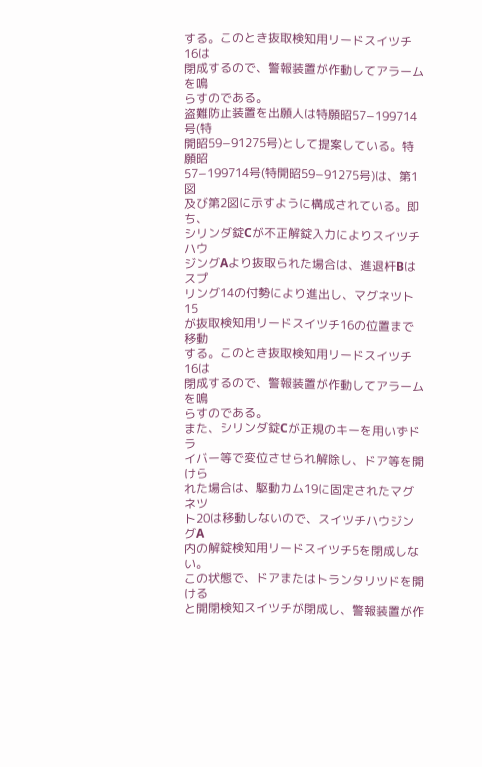する。このとき抜取検知用リードスイツチ16は
閉成するので、警報装置が作動してアラームを鳴
らすのである。
盗難防止装置を出願人は特願昭57−199714号(特
開昭59−91275号)として提案している。特願昭
57−199714号(特開昭59−91275号)は、第1図
及び第2図に示すように構成されている。即ち、
シリンダ錠Cが不正解錠入力によりスイツチハウ
ジングAより抜取られた場合は、進退杆Bはスプ
リング14の付勢により進出し、マグネツト15
が抜取検知用リードスイツチ16の位置まで移動
する。このとき抜取検知用リードスイツチ16は
閉成するので、警報装置が作動してアラームを鳴
らすのである。
また、シリンダ錠Cが正規のキーを用いずドラ
イバー等で変位させられ解除し、ドア等を開けら
れた場合は、駆動カム19に固定されたマグネツ
ト20は移動しないので、スイツチハウジングA
内の解錠検知用リードスイツチ5を閉成しない。
この状態で、ドアまたはトランタリツドを開ける
と開閉検知スイツチが閉成し、警報装置が作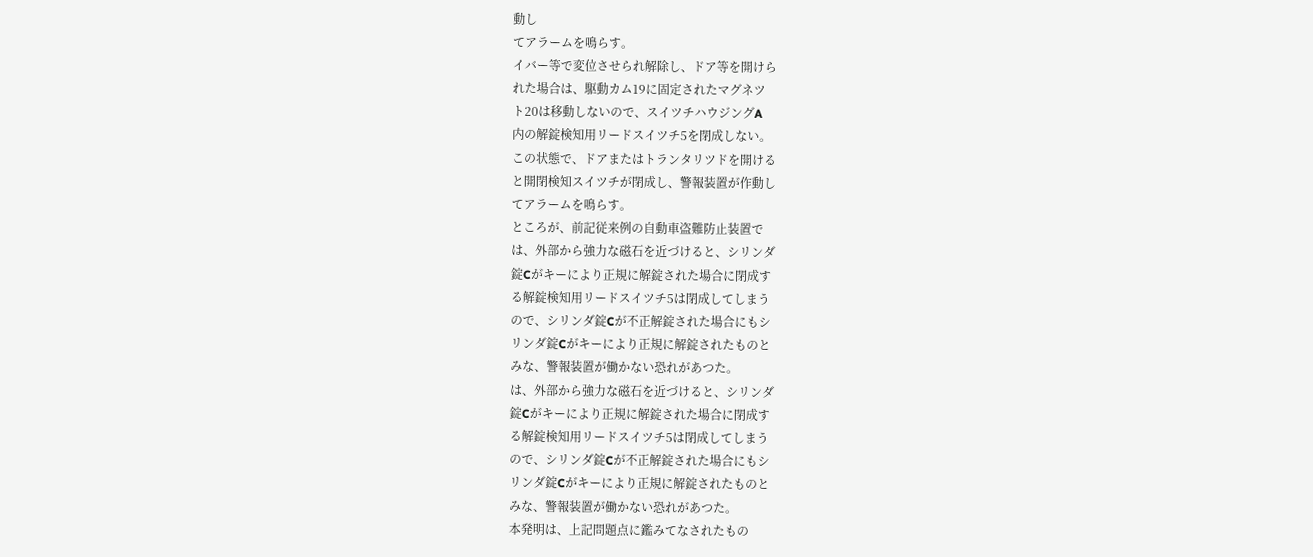動し
てアラームを鳴らす。
イバー等で変位させられ解除し、ドア等を開けら
れた場合は、駆動カム19に固定されたマグネツ
ト20は移動しないので、スイツチハウジングA
内の解錠検知用リードスイツチ5を閉成しない。
この状態で、ドアまたはトランタリツドを開ける
と開閉検知スイツチが閉成し、警報装置が作動し
てアラームを鳴らす。
ところが、前記従来例の自動車盗難防止装置で
は、外部から強力な磁石を近づけると、シリンダ
錠Cがキーにより正規に解錠された場合に閉成す
る解錠検知用リードスイツチ5は閉成してしまう
ので、シリンダ錠Cが不正解錠された場合にもシ
リンダ錠Cがキーにより正規に解錠されたものと
みな、警報装置が働かない恐れがあつた。
は、外部から強力な磁石を近づけると、シリンダ
錠Cがキーにより正規に解錠された場合に閉成す
る解錠検知用リードスイツチ5は閉成してしまう
ので、シリンダ錠Cが不正解錠された場合にもシ
リンダ錠Cがキーにより正規に解錠されたものと
みな、警報装置が働かない恐れがあつた。
本発明は、上記問題点に鑑みてなされたもの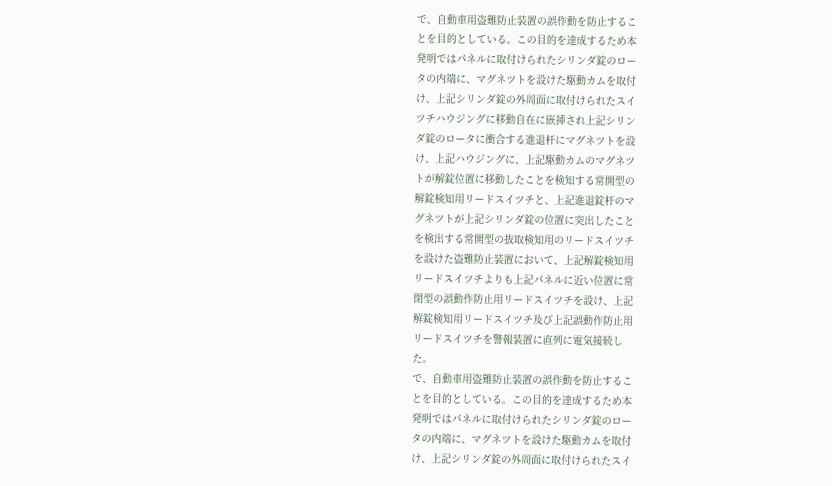で、自動車用盗難防止装置の誤作動を防止するこ
とを目的としている。この目的を達成するため本
発明ではパネルに取付けられたシリンダ錠のロー
タの内端に、マグネツトを設けた駆動カムを取付
け、上記シリンダ錠の外周面に取付けられたスイ
ツチハウジングに移動自在に嵌挿され上記シリン
ダ錠のロータに衝合する進退杆にマグネツトを設
け、上記ハウジングに、上記駆動カムのマグネツ
トが解錠位置に移動したことを検知する常開型の
解錠検知用リードスイツチと、上記進退錠杆のマ
グネツトが上記シリンダ錠の位置に突出したこと
を検出する常開型の抜取検知用のリードスイツチ
を設けた盗難防止装置において、上記解錠検知用
リードスイツチよりも上記パネルに近い位置に常
閉型の誤動作防止用リードスイツチを設け、上記
解錠検知用リードスイツチ及び上記誤動作防止用
リードスイツチを警報装置に直列に電気接続し
た。
で、自動車用盗難防止装置の誤作動を防止するこ
とを目的としている。この目的を達成するため本
発明ではパネルに取付けられたシリンダ錠のロー
タの内端に、マグネツトを設けた駆動カムを取付
け、上記シリンダ錠の外周面に取付けられたスイ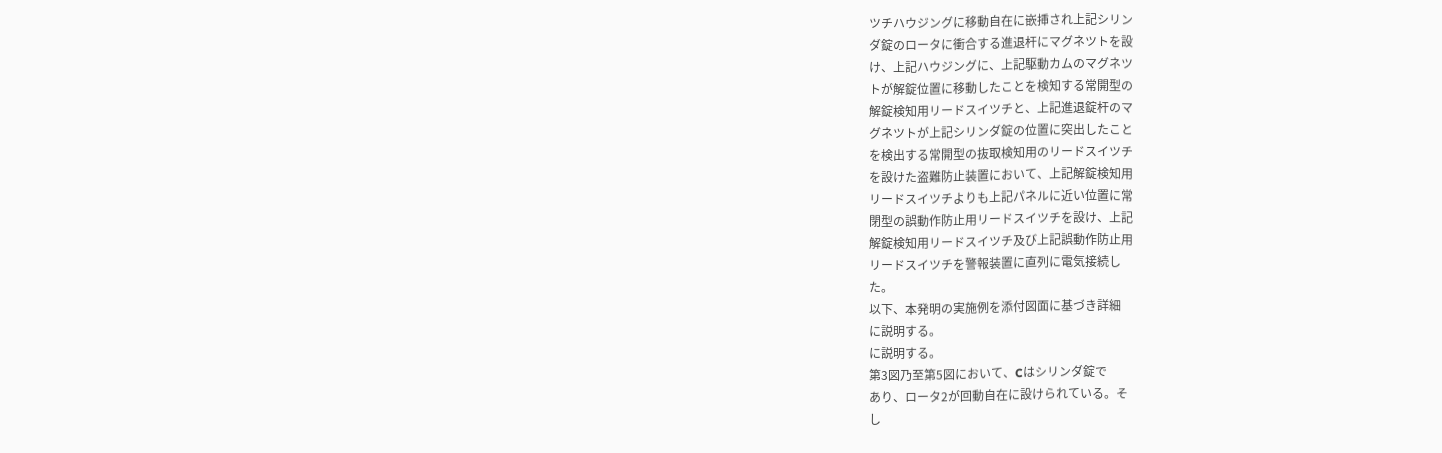ツチハウジングに移動自在に嵌挿され上記シリン
ダ錠のロータに衝合する進退杆にマグネツトを設
け、上記ハウジングに、上記駆動カムのマグネツ
トが解錠位置に移動したことを検知する常開型の
解錠検知用リードスイツチと、上記進退錠杆のマ
グネツトが上記シリンダ錠の位置に突出したこと
を検出する常開型の抜取検知用のリードスイツチ
を設けた盗難防止装置において、上記解錠検知用
リードスイツチよりも上記パネルに近い位置に常
閉型の誤動作防止用リードスイツチを設け、上記
解錠検知用リードスイツチ及び上記誤動作防止用
リードスイツチを警報装置に直列に電気接続し
た。
以下、本発明の実施例を添付図面に基づき詳細
に説明する。
に説明する。
第3図乃至第5図において、Cはシリンダ錠で
あり、ロータ2が回動自在に設けられている。そ
し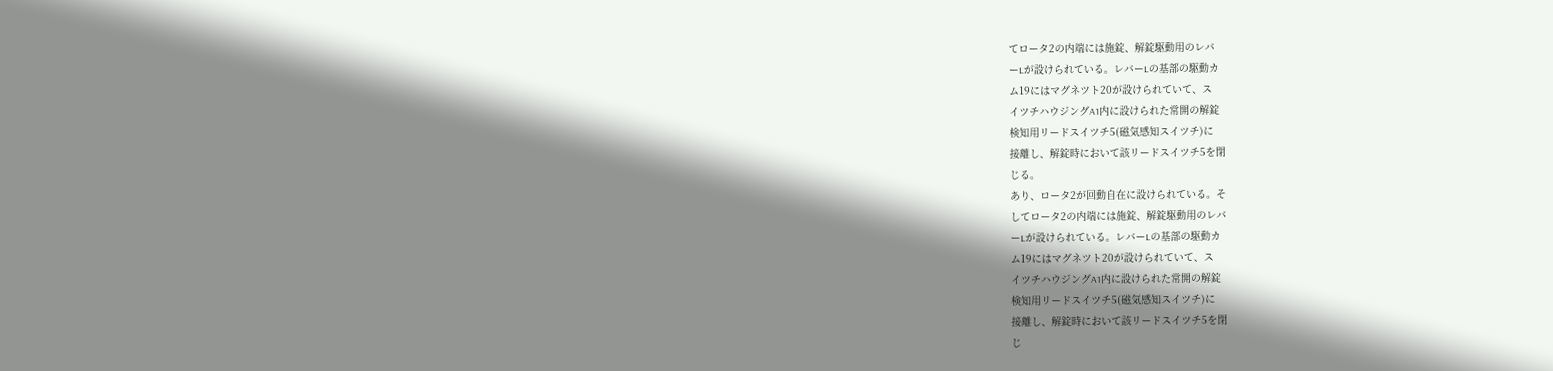てロータ2の内端には施錠、解錠駆動用のレバ
ーLが設けられている。レバーLの基部の駆動カ
ム19にはマグネツト20が設けられていて、ス
イツチハウジングA1内に設けられた常開の解錠
検知用リードスイツチ5(磁気感知スイツチ)に
接離し、解錠時において該リードスイツチ5を閉
じる。
あり、ロータ2が回動自在に設けられている。そ
してロータ2の内端には施錠、解錠駆動用のレバ
ーLが設けられている。レバーLの基部の駆動カ
ム19にはマグネツト20が設けられていて、ス
イツチハウジングA1内に設けられた常開の解錠
検知用リードスイツチ5(磁気感知スイツチ)に
接離し、解錠時において該リードスイツチ5を閉
じ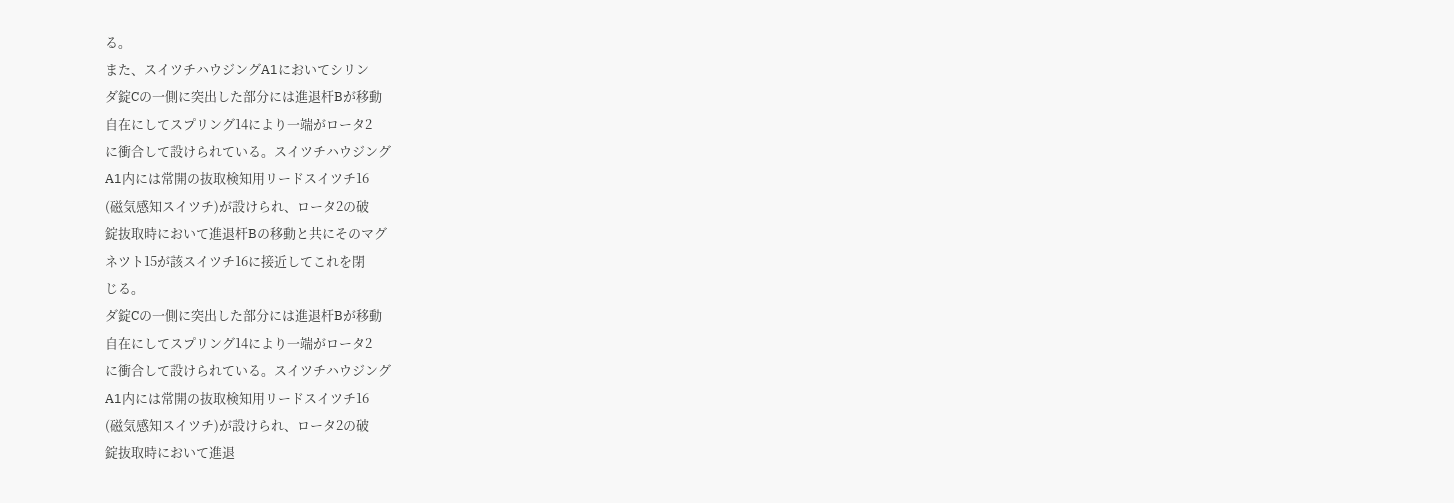る。
また、スイツチハウジングA1においてシリン
ダ錠Cの一側に突出した部分には進退杆Bが移動
自在にしてスプリング14により一端がロータ2
に衝合して設けられている。スイツチハウジング
A1内には常開の抜取検知用リードスイツチ16
(磁気感知スイツチ)が設けられ、ロータ2の破
錠抜取時において進退杆Bの移動と共にそのマグ
ネツト15が該スイツチ16に接近してこれを閉
じる。
ダ錠Cの一側に突出した部分には進退杆Bが移動
自在にしてスプリング14により一端がロータ2
に衝合して設けられている。スイツチハウジング
A1内には常開の抜取検知用リードスイツチ16
(磁気感知スイツチ)が設けられ、ロータ2の破
錠抜取時において進退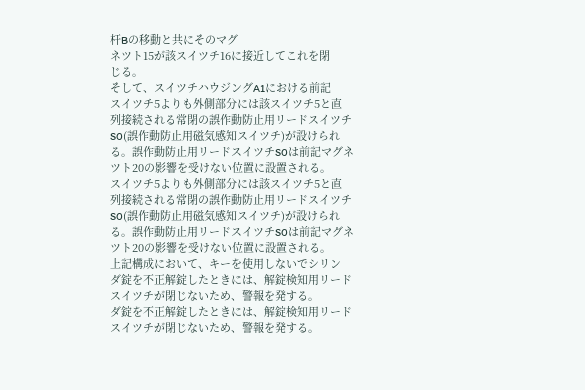杆Bの移動と共にそのマグ
ネツト15が該スイツチ16に接近してこれを閉
じる。
そして、スイツチハウジングA1における前記
スイツチ5よりも外側部分には該スイツチ5と直
列接続される常閉の誤作動防止用リードスイツチ
S0(誤作動防止用磁気感知スイツチ)が設けられ
る。誤作動防止用リードスイツチS0は前記マグネ
ツト20の影響を受けない位置に設置される。
スイツチ5よりも外側部分には該スイツチ5と直
列接続される常閉の誤作動防止用リードスイツチ
S0(誤作動防止用磁気感知スイツチ)が設けられ
る。誤作動防止用リードスイツチS0は前記マグネ
ツト20の影響を受けない位置に設置される。
上記構成において、キーを使用しないでシリン
ダ錠を不正解錠したときには、解錠検知用リード
スイツチが閉じないため、警報を発する。
ダ錠を不正解錠したときには、解錠検知用リード
スイツチが閉じないため、警報を発する。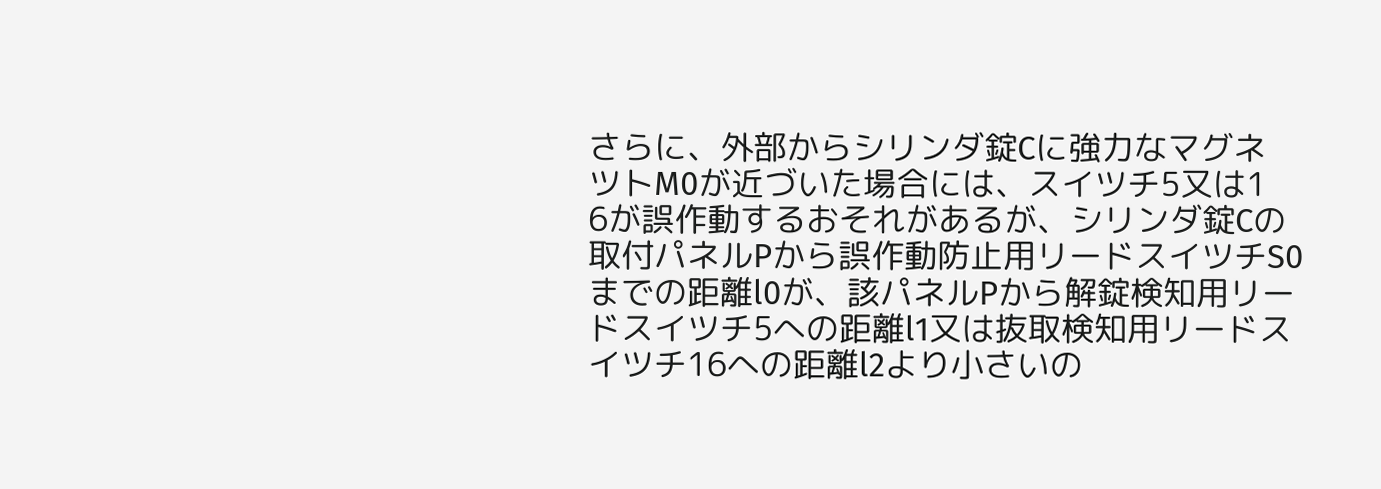さらに、外部からシリンダ錠Cに強力なマグネ
ツトM0が近づいた場合には、スイツチ5又は1
6が誤作動するおそれがあるが、シリンダ錠Cの
取付パネルPから誤作動防止用リードスイツチS0
までの距離l0が、該パネルPから解錠検知用リー
ドスイツチ5への距離l1又は抜取検知用リードス
イツチ16への距離l2より小さいの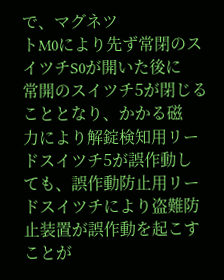で、マグネツ
トM0により先ず常閉のスイツチS0が開いた後に
常開のスイツチ5が閉じることとなり、かかる磁
力により解錠検知用リードスイツチ5が誤作動し
ても、誤作動防止用リードスイツチにより盗難防
止装置が誤作動を起こすことが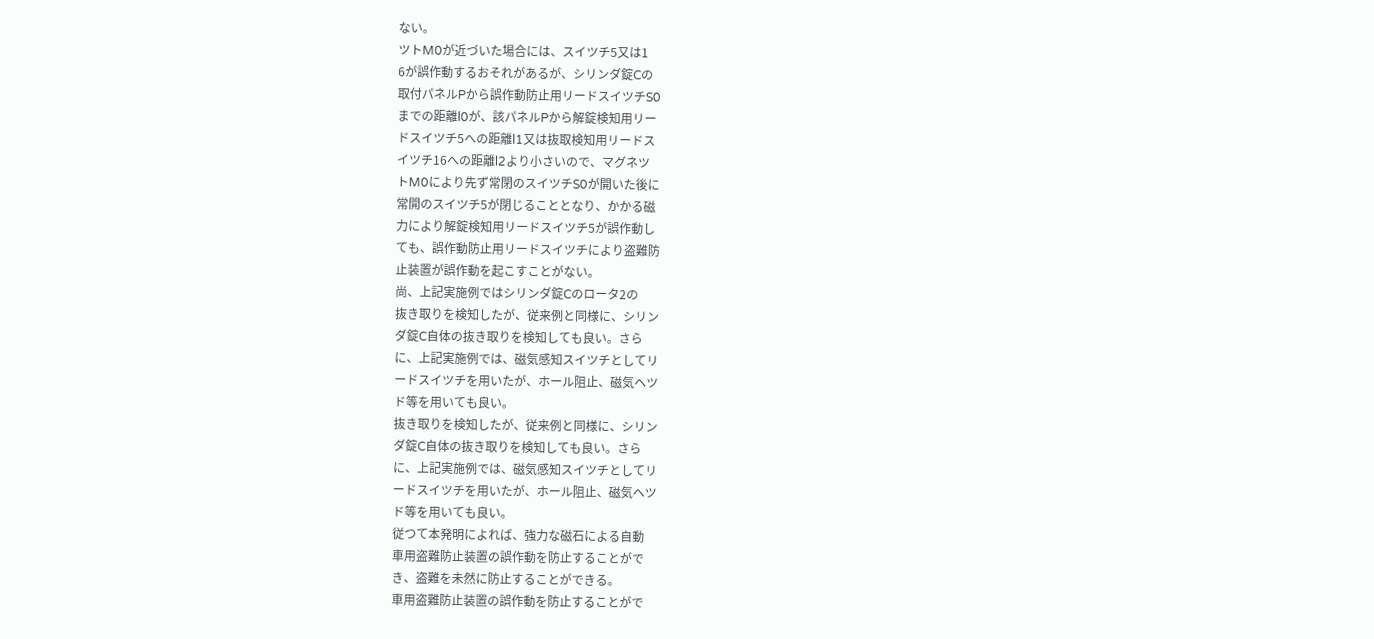ない。
ツトM0が近づいた場合には、スイツチ5又は1
6が誤作動するおそれがあるが、シリンダ錠Cの
取付パネルPから誤作動防止用リードスイツチS0
までの距離l0が、該パネルPから解錠検知用リー
ドスイツチ5への距離l1又は抜取検知用リードス
イツチ16への距離l2より小さいので、マグネツ
トM0により先ず常閉のスイツチS0が開いた後に
常開のスイツチ5が閉じることとなり、かかる磁
力により解錠検知用リードスイツチ5が誤作動し
ても、誤作動防止用リードスイツチにより盗難防
止装置が誤作動を起こすことがない。
尚、上記実施例ではシリンダ錠Cのロータ2の
抜き取りを検知したが、従来例と同様に、シリン
ダ錠C自体の抜き取りを検知しても良い。さら
に、上記実施例では、磁気感知スイツチとしてリ
ードスイツチを用いたが、ホール阻止、磁気ヘツ
ド等を用いても良い。
抜き取りを検知したが、従来例と同様に、シリン
ダ錠C自体の抜き取りを検知しても良い。さら
に、上記実施例では、磁気感知スイツチとしてリ
ードスイツチを用いたが、ホール阻止、磁気ヘツ
ド等を用いても良い。
従つて本発明によれば、強力な磁石による自動
車用盗難防止装置の誤作動を防止することがで
き、盗難を未然に防止することができる。
車用盗難防止装置の誤作動を防止することがで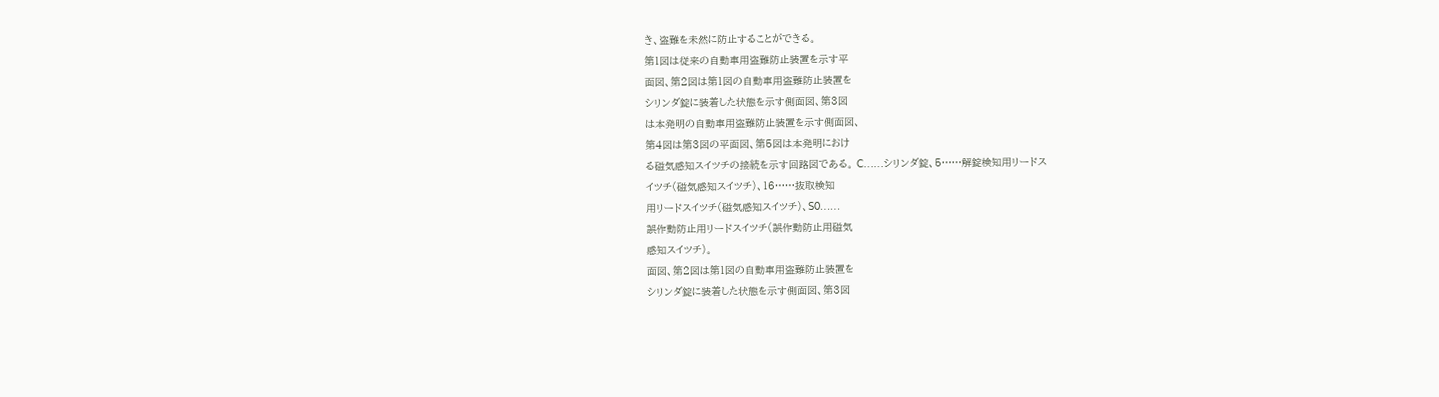き、盗難を未然に防止することができる。
第1図は従来の自動車用盗難防止装置を示す平
面図、第2図は第1図の自動車用盗難防止装置を
シリンダ錠に装着した状態を示す側面図、第3図
は本発明の自動車用盗難防止装置を示す側面図、
第4図は第3図の平面図、第5図は本発明におけ
る磁気感知スイツチの接続を示す回路図である。 C……シリンダ錠、5……解錠検知用リードス
イツチ(磁気感知スイツチ)、16……抜取検知
用リードスイツチ(磁気感知スイツチ)、S0……
誤作動防止用リードスイツチ(誤作動防止用磁気
感知スイツチ)。
面図、第2図は第1図の自動車用盗難防止装置を
シリンダ錠に装着した状態を示す側面図、第3図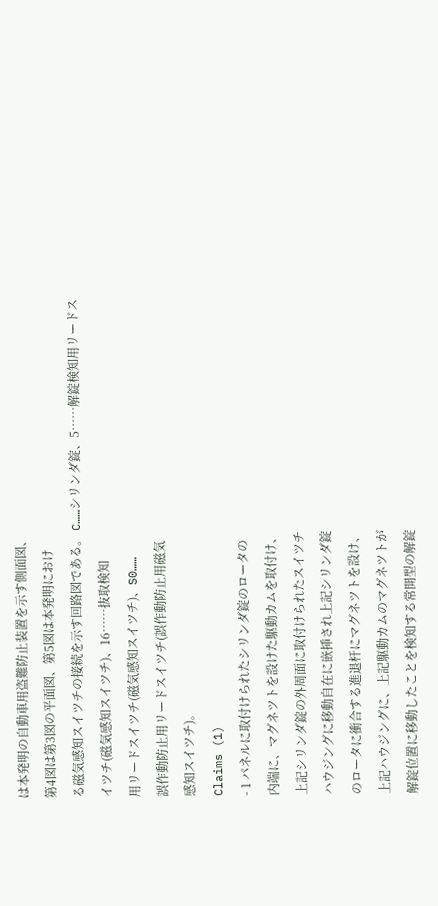は本発明の自動車用盗難防止装置を示す側面図、
第4図は第3図の平面図、第5図は本発明におけ
る磁気感知スイツチの接続を示す回路図である。 C……シリンダ錠、5……解錠検知用リードス
イツチ(磁気感知スイツチ)、16……抜取検知
用リードスイツチ(磁気感知スイツチ)、S0……
誤作動防止用リードスイツチ(誤作動防止用磁気
感知スイツチ)。
Claims (1)
- 1 パネルに取付けられたシリンダ錠のロータの
内端に、マグネツトを設けた駆動カムを取付け、
上記シリンダ錠の外周面に取付けられたスイツチ
ハウジングに移動自在に嵌挿され上記シリンダ錠
のロータに衝合する進退杆にマグネツトを設け、
上記ハウジングに、上記駆動カムのマグネツトが
解錠位置に移動したことを検知する常開型の解錠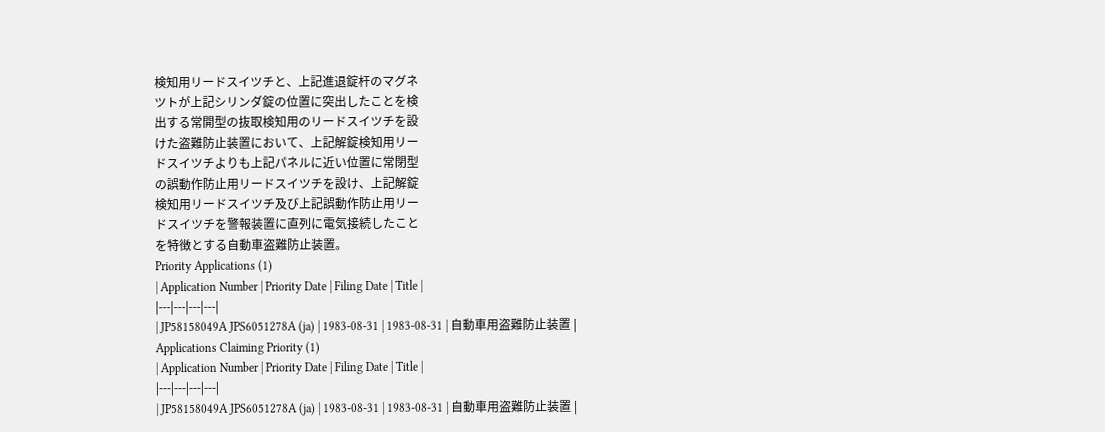検知用リードスイツチと、上記進退錠杆のマグネ
ツトが上記シリンダ錠の位置に突出したことを検
出する常開型の抜取検知用のリードスイツチを設
けた盗難防止装置において、上記解錠検知用リー
ドスイツチよりも上記パネルに近い位置に常閉型
の誤動作防止用リードスイツチを設け、上記解錠
検知用リードスイツチ及び上記誤動作防止用リー
ドスイツチを警報装置に直列に電気接続したこと
を特徴とする自動車盗難防止装置。
Priority Applications (1)
| Application Number | Priority Date | Filing Date | Title |
|---|---|---|---|
| JP58158049A JPS6051278A (ja) | 1983-08-31 | 1983-08-31 | 自動車用盗難防止装置 |
Applications Claiming Priority (1)
| Application Number | Priority Date | Filing Date | Title |
|---|---|---|---|
| JP58158049A JPS6051278A (ja) | 1983-08-31 | 1983-08-31 | 自動車用盗難防止装置 |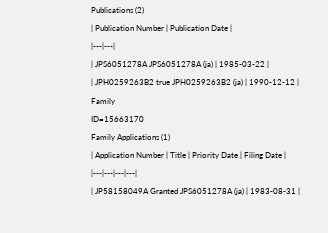Publications (2)
| Publication Number | Publication Date |
|---|---|
| JPS6051278A JPS6051278A (ja) | 1985-03-22 |
| JPH0259263B2 true JPH0259263B2 (ja) | 1990-12-12 |
Family
ID=15663170
Family Applications (1)
| Application Number | Title | Priority Date | Filing Date |
|---|---|---|---|
| JP58158049A Granted JPS6051278A (ja) | 1983-08-31 |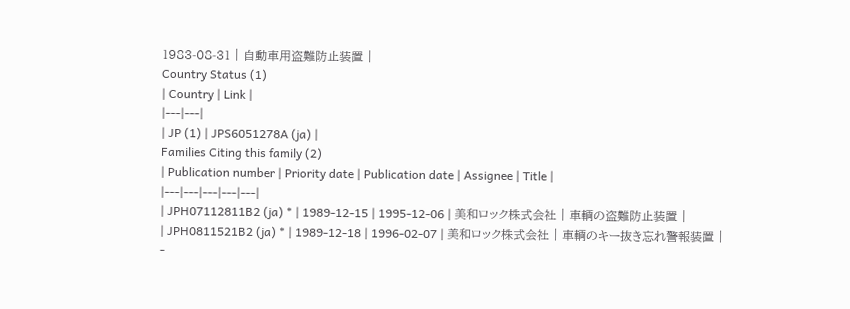1983-08-31 | 自動車用盗難防止装置 |
Country Status (1)
| Country | Link |
|---|---|
| JP (1) | JPS6051278A (ja) |
Families Citing this family (2)
| Publication number | Priority date | Publication date | Assignee | Title |
|---|---|---|---|---|
| JPH07112811B2 (ja) * | 1989-12-15 | 1995-12-06 | 美和ロック株式会社 | 車輌の盗難防止装置 |
| JPH0811521B2 (ja) * | 1989-12-18 | 1996-02-07 | 美和ロック株式会社 | 車輌のキー抜き忘れ警報装置 |
-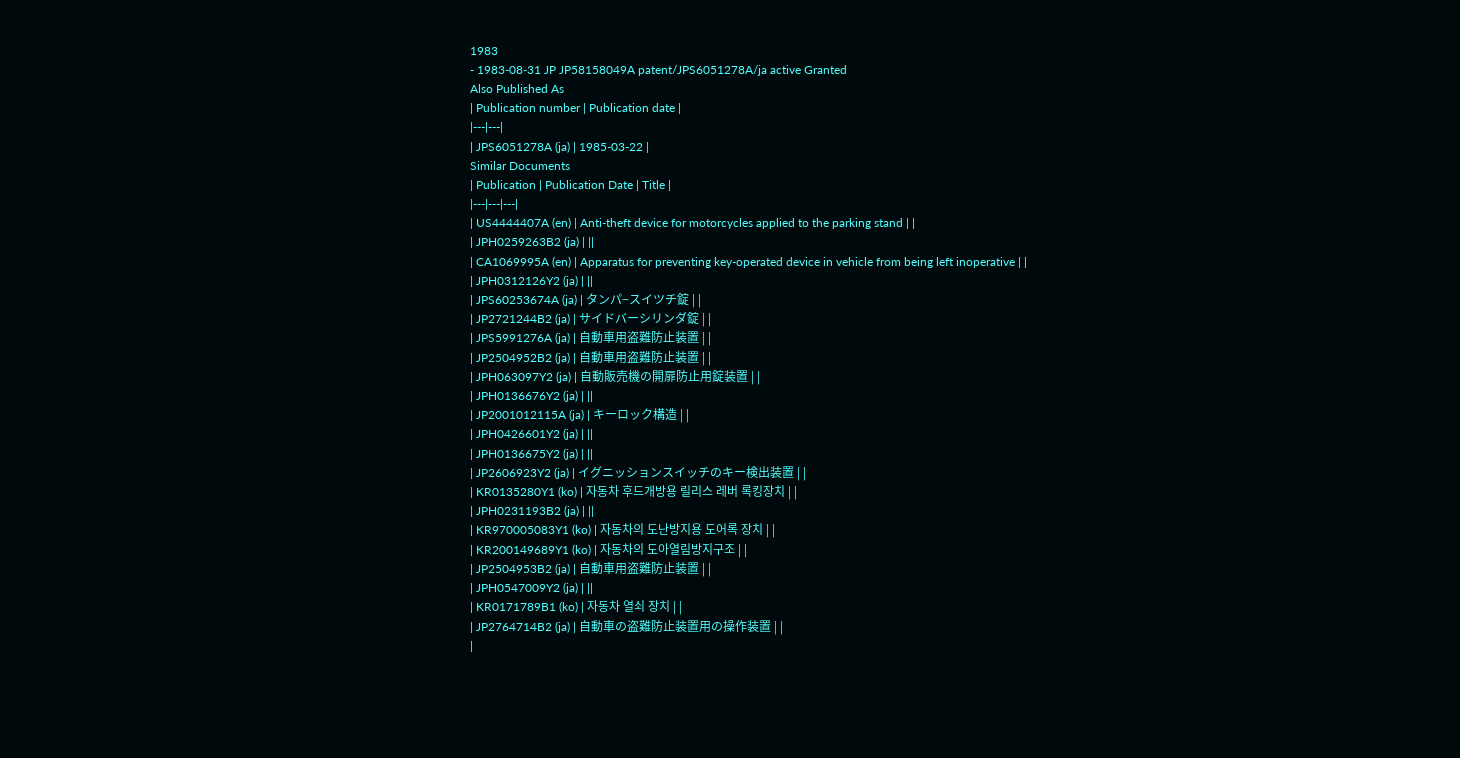1983
- 1983-08-31 JP JP58158049A patent/JPS6051278A/ja active Granted
Also Published As
| Publication number | Publication date |
|---|---|
| JPS6051278A (ja) | 1985-03-22 |
Similar Documents
| Publication | Publication Date | Title |
|---|---|---|
| US4444407A (en) | Anti-theft device for motorcycles applied to the parking stand | |
| JPH0259263B2 (ja) | ||
| CA1069995A (en) | Apparatus for preventing key-operated device in vehicle from being left inoperative | |
| JPH0312126Y2 (ja) | ||
| JPS60253674A (ja) | タンパ−スイツチ錠 | |
| JP2721244B2 (ja) | サイドバーシリンダ錠 | |
| JPS5991276A (ja) | 自動車用盗難防止装置 | |
| JP2504952B2 (ja) | 自動車用盗難防止装置 | |
| JPH063097Y2 (ja) | 自動販売機の開扉防止用錠装置 | |
| JPH0136676Y2 (ja) | ||
| JP2001012115A (ja) | キーロック構造 | |
| JPH0426601Y2 (ja) | ||
| JPH0136675Y2 (ja) | ||
| JP2606923Y2 (ja) | イグニッションスイッチのキー検出装置 | |
| KR0135280Y1 (ko) | 자동차 후드개방용 릴리스 레버 록킹장치 | |
| JPH0231193B2 (ja) | ||
| KR970005083Y1 (ko) | 자동차의 도난방지용 도어록 장치 | |
| KR200149689Y1 (ko) | 자동차의 도아열림방지구조 | |
| JP2504953B2 (ja) | 自動車用盗難防止装置 | |
| JPH0547009Y2 (ja) | ||
| KR0171789B1 (ko) | 자동차 열쇠 장치 | |
| JP2764714B2 (ja) | 自動車の盗難防止装置用の操作装置 | |
|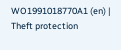WO1991018770A1 (en) | Theft protection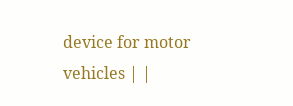device for motor vehicles | |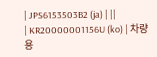| JPS6153503B2 (ja) | ||
| KR20000001156U (ko) | 차량용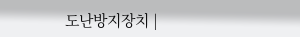도난방지장치 |